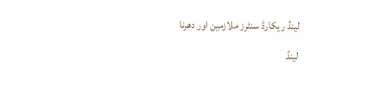لینڈ ریکارڈ سنٹرز ملازمین اور دھرنا

لینڈ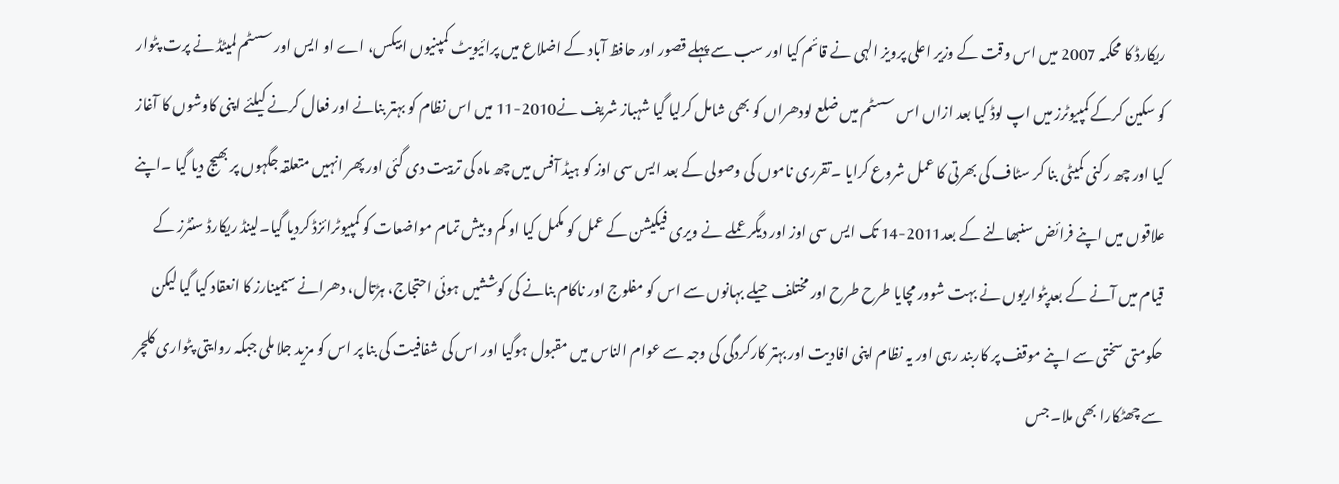ریکارڈ کا محکمہ 2007 میں اس وقت کے وزیر اعلی پرویز الہی نے قائم کیا اور سب سے پہلے قصور اور حافظ آباد کے اضلاع میں پرائیویٹ کمپنیوں ابیکس، اے او ایس اور سسٹم لمیٹڈ نے پرت پٹوار کو سکین کرکے کمپیوٹرز میں اپ لوڈ کیا بعد ازاں اس سسٹم میں ضلع لودھراں کو بھی شامل کرلیا گیا شہباز شریف نے2010-11 میں اس نظام کو بہتر بنانے اور فعال کرنے کیلئے اپنی کاوشوں کا آغاز کیا اور چھ رکنی کمیٹی بنا کر سٹاف کی بھرتی کا عمل شروع کرایا ۔تقرری ناموں کی وصولی کے بعد ایس سی اوز کو ہیڈ آفس میں چھ ماہ کی تربیت دی گئی اور پھر انہیں متعلقہ جگہوں پر بھیج دیا گیا ۔اپنے علاقوں میں اپنے فرائض سنبھالنے کے بعد2011-14 تک ایس سی اوز اور دیگر عملے نے ویری فیکیشن کے عمل کو مکمل کیا او کم و بیش تمام مواضعات کو کمپیوٹرائزڈ کردیا گیا۔لینڈ ریکارڈ سنٹرز کے قیام میں آنے کے بعدپٹواریوں نے بہت شوور مچایا طرح طرح اور مختلف حیلے بہانوں سے اس کو مفلوج اور ناکام بنانے کی کوششیں ہوئی احتجاج، ہڑتال، دھرانے سیمینارز کا انعقاد کیا گیا لیکن حکومتی سختی سے اپنے موقف پر کاربند رہی اور یہ نظام اپنی افادیت اور بہتر کارکردگی کی وجہ سے عوام الناس میں مقبول ہوگیا اور اس کی شفافیت کی بنا پر اس کو مزید جلا ملی جبکہ روایتی پٹواری کلچر سے چھٹکارا بھی ملا۔ جس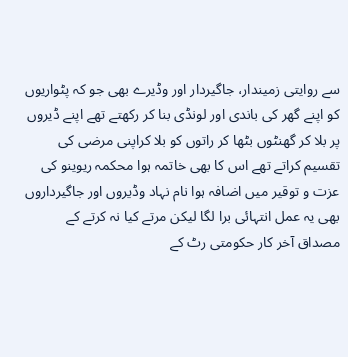سے روایتی زمیندار، جاگیردار اور وڈیرے بھی جو کہ پٹواریوں کو اپنے گھر کی باندی اور لونڈی بنا کر رکھتے تھے اپنے ڈیروں پر بلا کر گھنٹوں بٹھا کر راتوں کو بلا کراپنی مرضی کی تقسیم کراتے تھے اس کا بھی خاتمہ ہوا محکمہ ریوینو کی عزت و توقیر میں اضافہ ہوا نام نہاد وڈیروں اور جاگیرداروں بھی یہ عمل انتہائی برا لگا لیکن مرتے کیا نہ کرتے کے مصداق آخر کار حکومتی رٹ کے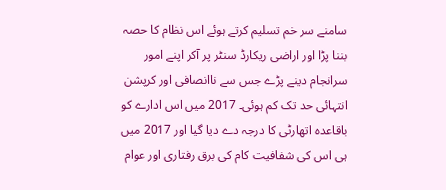سامنے سر خم تسلیم کرتے ہوئے اس نظام کا حصہ بننا پڑا اور اراضی ریکارڈ سنٹر پر آکر اپنے امور سرانجام دینے پڑے جس سے ناانصافی اور کرپشن انتہائی حد تک کم ہوئی۔ 2017 میں اس ادارے کو باقاعدہ اتھارٹی کا درجہ دے دیا گیا اور 2017 میں ہی اس کی شفافیت کام کی برق رفتاری اور عوام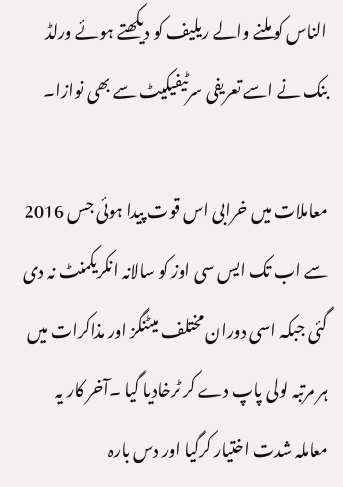الناس کو ملنے والے ریلیف کو دیکھتے ہوئے ورلڈ بنک نے اسے تعریفی سرٹیفیکیٹ سے بھی نوازا۔

معاملات میں خرابی اس قوت پیدا ہوئی جس 2016 سے اب تک ایس سی اوز کو سالانہ انکریکمنٹ نہ دی گئی جبکہ اسی دوران مختلف میٹنگز اور مذاکرات میں ہر مرتبہ لولی پاپ دے کر ٹرخادیا گیا ۔آخر کار یہ معاملہ شدت اختیار کرگیا اور دس بارہ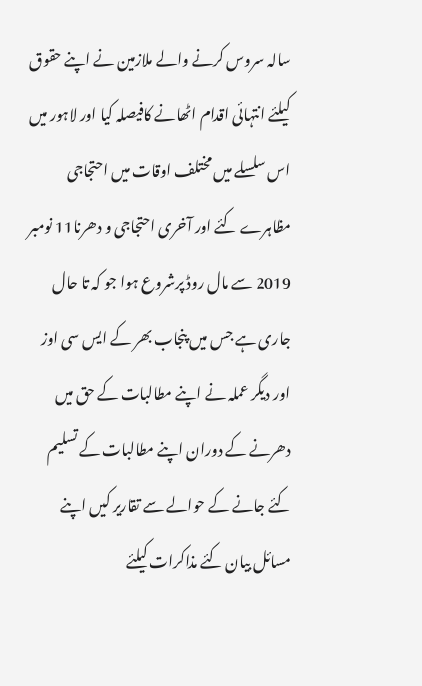سالہ سروس کرنے والے ملازمین نے اپنے حقوق کیلئے انتہائی اقدام اٹھانے کافیصلہ کیا اور لاہور میں اس سلسلے میں مختلف اوقات میں احتجاجی مظاہرے کئے اور آخری احتجاجی و دھرنا11 نومبر 2019 سے مال روڈ پرشروع ہوا جو کہ تا حال جاری ہے جس میں پنجاب بھر کے ایس سی اوز اور دیگر عملہ نے اپنے مطالبات کے حق میں دھرنے کے دوران اپنے مطالبات کے تسلیم کئے جانے کے حوالے سے تقاریر کیں اپنے مسائل بیان کئے مذاکرات کیلئے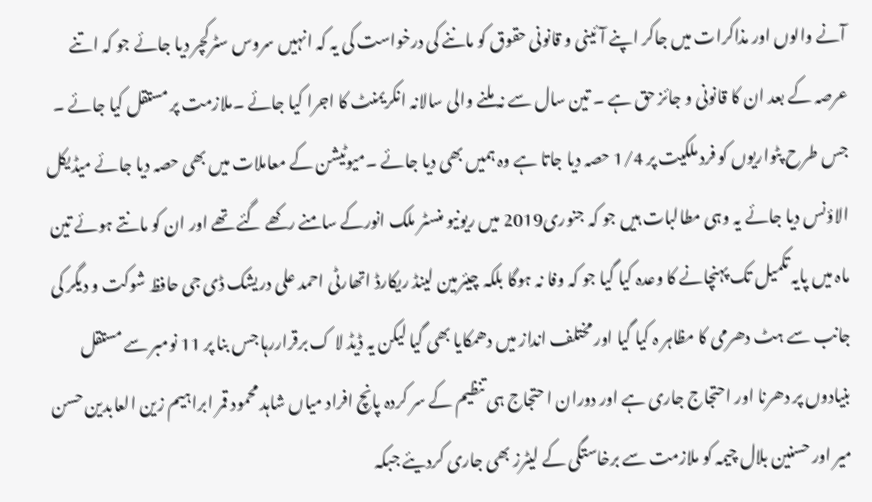آنے والوں اور مذاکرات میں جاکر اپنے آئینی و قانونی حقوق کو ماننے کی درخواست کی یہ کہ انہیں سروس سٹرکچر دیا جائے جو کہ اتنے عرصہ کے بعد ان کا قانونی و جائز حق ہے ۔ تین سال سے نہ ملنے والی سالانہ انکریمنٹ کا اجرا کیا جائے ۔ملازمت پر مستقل کیا جائے ۔ جس طرح پٹواریوں کو فرد ملکیت پر 1/4 حصہ دیا جاتا ہے وہ ہمیں بھی دیا جائے ۔میوٹیشن کے معاملات میں بھی حصہ دیا جائے میڈیکل الاؤنس دیا جائے یہ وہی مطالبات ہیں جو کہ جنوری2019 میں ریونیو منسٹر ملک انورکے سامنے رکھے گئے تھے اور ان کو مانتے ہوئے تین ماہ میں پایہ تکمیل تک پہنچانے کا وعدہ کیا گیا جو کہ وفا نہ ہوگا بلکہ چیئرمین لینڈ ریکارڈ اتھارٹی احمد علی دریشک ڈی جی حافظ شوکت و دیگر کی جانب سے ہٹ دھرمی کا مظاہر ہ کیا گیا اور مختلف انداز میں دھمکایا بھی گیا لیکن یہ ڈیڈ لا ک برقراررہا جس بنا پر 11 نومبر سے مستقل بنیادوں پر دھرنا اور احتجاج جاری ہے اور دوران ا حتجاج ہی تنظیم کے سر کردہ پانچ افراد میاں شاہد محمود قمر ابراہیم زین العابدین حسن میر اور حسنین بلال چیمہ کو ملازمت سے برخاستگی کے لیٹرز بھی جاری کردیئے جبکہ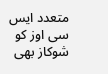متعدد ایس سی اوز کو شوکاز بھی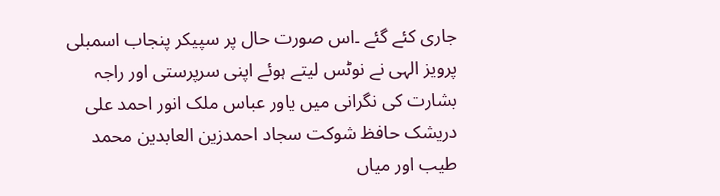جاری کئے گئے ۔اس صورت حال پر سپیکر پنجاب اسمبلی پرویز الہی نے نوٹس لیتے ہوئے اپنی سرپرستی اور راجہ بشارت کی نگرانی میں یاور عباس ملک انور احمد علی دریشک حافظ شوکت سجاد احمدزین العابدین محمد طیب اور میاں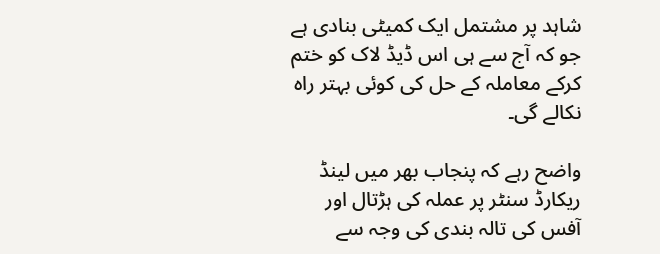شاہد پر مشتمل ایک کمیٹی بنادی ہے جو کہ آج سے ہی اس ڈیڈ لاک کو ختم کرکے معاملہ کے حل کی کوئی بہتر راہ نکالے گی۔

واضح رہے کہ پنجاب بھر میں لینڈ ریکارڈ سنٹر پر عملہ کی ہڑتال اور آفس کی تالہ بندی کی وجہ سے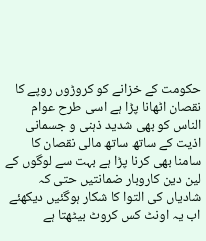حکومت کے خزانے کو کروڑوں روپے کا نقصان اٹھانا پڑا ہے اسی طرح عوام الناس کو بھی شدید ذہنی و جسمانی اذیت کے ساتھ ساتھ مالی نقصان کا سامنا بھی کرنا پڑا ہے بہت سے لوگوں کے لین دین کاروبار ضمانتیں حتی کہ شادیاں کی التوا کا شکار ہوگئیں دیکھئے اب یہ اونٹ کس کروٹ بیٹھتا ہے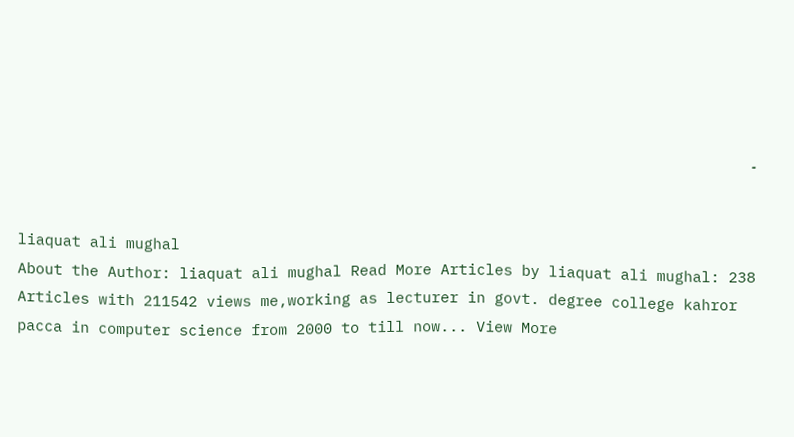۔


liaquat ali mughal
About the Author: liaquat ali mughal Read More Articles by liaquat ali mughal: 238 Articles with 211542 views me,working as lecturer in govt. degree college kahror pacca in computer science from 2000 to till now... View More